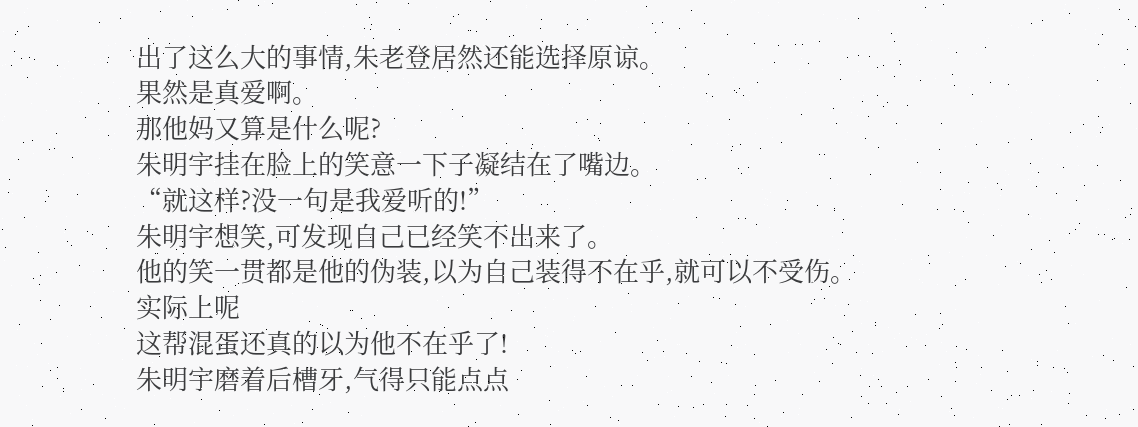出了这么大的事情,朱老登居然还能选择原谅。
果然是真爱啊。
那他妈又算是什么呢?
朱明宇挂在脸上的笑意一下子凝结在了嘴边。
“就这样?没一句是我爱听的!”
朱明宇想笑,可发现自己已经笑不出来了。
他的笑一贯都是他的伪装,以为自己装得不在乎,就可以不受伤。
实际上呢
这帮混蛋还真的以为他不在乎了!
朱明宇磨着后槽牙,气得只能点点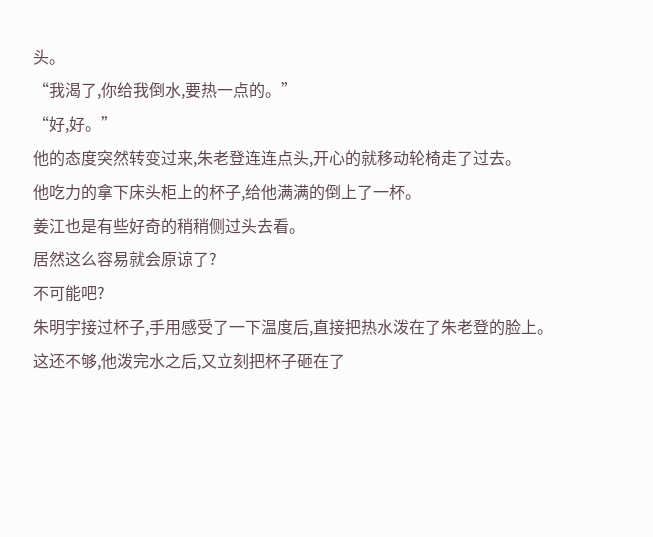头。
“我渴了,你给我倒水,要热一点的。”
“好,好。”
他的态度突然转变过来,朱老登连连点头,开心的就移动轮椅走了过去。
他吃力的拿下床头柜上的杯子,给他满满的倒上了一杯。
姜江也是有些好奇的稍稍侧过头去看。
居然这么容易就会原谅了?
不可能吧?
朱明宇接过杯子,手用感受了一下温度后,直接把热水泼在了朱老登的脸上。
这还不够,他泼完水之后,又立刻把杯子砸在了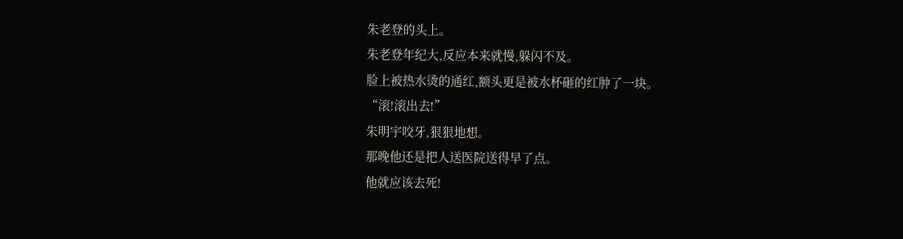朱老登的头上。
朱老登年纪大,反应本来就慢,躲闪不及。
脸上被热水烫的通红,额头更是被水杯砸的红肿了一块。
“滚!滚出去!”
朱明宇咬牙,狠狠地想。
那晚他还是把人送医院送得早了点。
他就应该去死!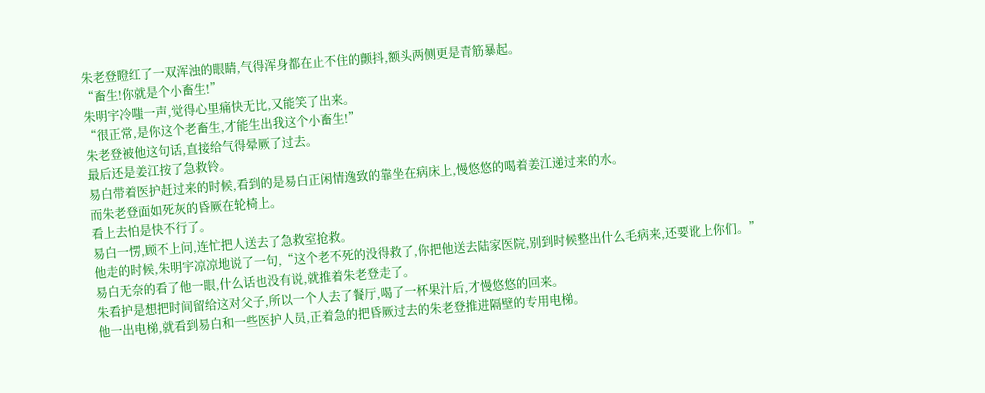朱老登瞪红了一双浑浊的眼睛,气得浑身都在止不住的颤抖,额头两侧更是青筋暴起。
“畜生!你就是个小畜生!”
朱明宇冷嗤一声,觉得心里痛快无比,又能笑了出来。
“很正常,是你这个老畜生,才能生出我这个小畜生!”
朱老登被他这句话,直接给气得晕厥了过去。
最后还是姜江按了急救铃。
易白带着医护赶过来的时候,看到的是易白正闲情逸致的靠坐在病床上,慢悠悠的喝着姜江递过来的水。
而朱老登面如死灰的昏厥在轮椅上。
看上去怕是快不行了。
易白一愣,顾不上问,连忙把人送去了急救室抢救。
他走的时候,朱明宇凉凉地说了一句,“这个老不死的没得救了,你把他送去陆家医院,别到时候整出什么毛病来,还要讹上你们。”
易白无奈的看了他一眼,什么话也没有说,就推着朱老登走了。
朱看护是想把时间留给这对父子,所以一个人去了餐厅,喝了一杯果汁后,才慢悠悠的回来。
他一出电梯,就看到易白和一些医护人员,正着急的把昏厥过去的朱老登推进隔壁的专用电梯。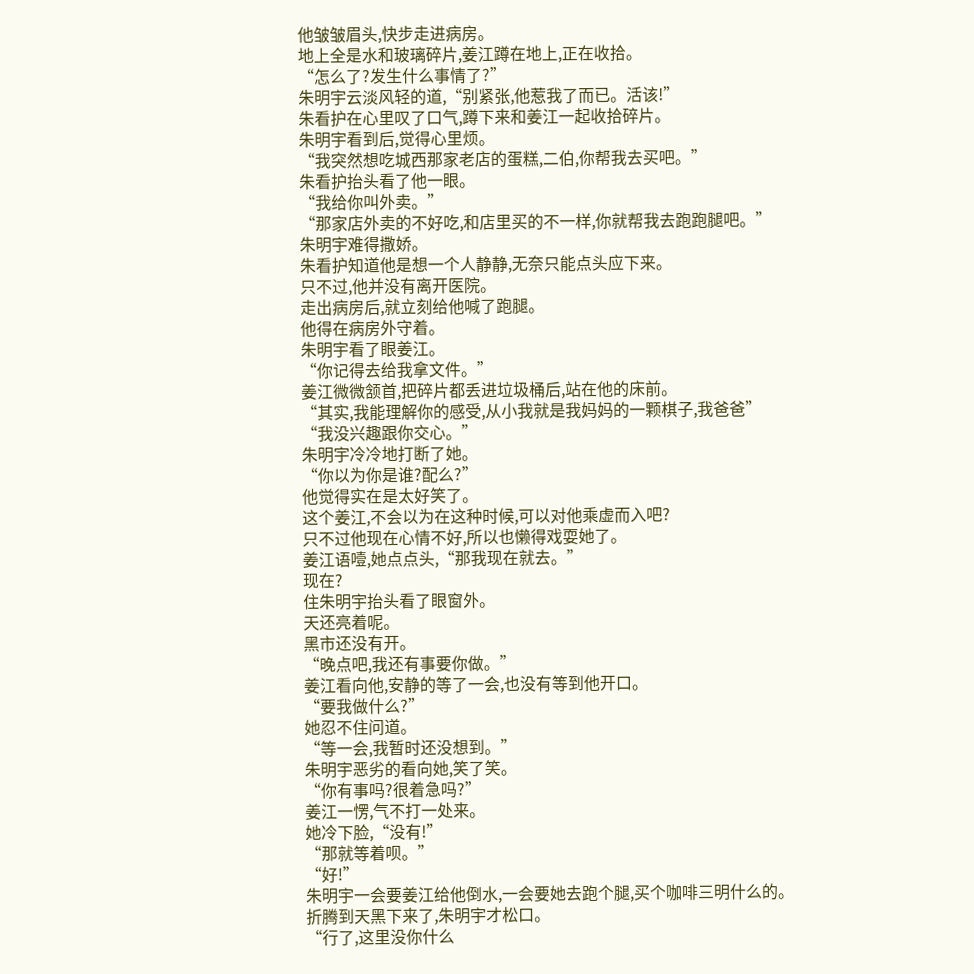他皱皱眉头,快步走进病房。
地上全是水和玻璃碎片,姜江蹲在地上,正在收拾。
“怎么了?发生什么事情了?”
朱明宇云淡风轻的道,“别紧张,他惹我了而已。活该!”
朱看护在心里叹了口气,蹲下来和姜江一起收拾碎片。
朱明宇看到后,觉得心里烦。
“我突然想吃城西那家老店的蛋糕,二伯,你帮我去买吧。”
朱看护抬头看了他一眼。
“我给你叫外卖。”
“那家店外卖的不好吃,和店里买的不一样,你就帮我去跑跑腿吧。”
朱明宇难得撒娇。
朱看护知道他是想一个人静静,无奈只能点头应下来。
只不过,他并没有离开医院。
走出病房后,就立刻给他喊了跑腿。
他得在病房外守着。
朱明宇看了眼姜江。
“你记得去给我拿文件。”
姜江微微颔首,把碎片都丢进垃圾桶后,站在他的床前。
“其实,我能理解你的感受,从小我就是我妈妈的一颗棋子,我爸爸”
“我没兴趣跟你交心。”
朱明宇冷冷地打断了她。
“你以为你是谁?配么?”
他觉得实在是太好笑了。
这个姜江,不会以为在这种时候,可以对他乘虚而入吧?
只不过他现在心情不好,所以也懒得戏耍她了。
姜江语噎,她点点头,“那我现在就去。”
现在?
住朱明宇抬头看了眼窗外。
天还亮着呢。
黑市还没有开。
“晚点吧,我还有事要你做。”
姜江看向他,安静的等了一会,也没有等到他开口。
“要我做什么?”
她忍不住问道。
“等一会,我暂时还没想到。”
朱明宇恶劣的看向她,笑了笑。
“你有事吗?很着急吗?”
姜江一愣,气不打一处来。
她冷下脸,“没有!”
“那就等着呗。”
“好!”
朱明宇一会要姜江给他倒水,一会要她去跑个腿,买个咖啡三明什么的。
折腾到天黑下来了,朱明宇才松口。
“行了,这里没你什么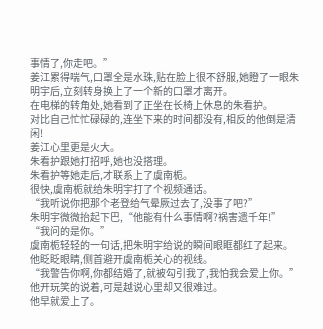事情了,你走吧。”
姜江累得喘气,口罩全是水珠,贴在脸上很不舒服,她瞪了一眼朱明宇后,立刻转身换上了一个新的口罩才离开。
在电梯的转角处,她看到了正坐在长椅上休息的朱看护。
对比自己忙忙碌碌的,连坐下来的时间都没有,相反的他倒是清闲!
姜江心里更是火大。
朱看护跟她打招呼,她也没搭理。
朱看护等她走后,才联系上了虞南栀。
很快,虞南栀就给朱明宇打了个视频通话。
“我听说你把那个老登给气晕厥过去了,没事了吧?”
朱明宇微微抬起下巴,“他能有什么事情啊?祸害遗千年!”
“我问的是你。”
虞南栀轻轻的一句话,把朱明宇给说的瞬间眼眶都红了起来。
他眨眨眼睛,侧首避开虞南栀关心的视线。
“我警告你啊,你都结婚了,就被勾引我了,我怕我会爱上你。”
他开玩笑的说着,可是越说心里却又很难过。
他早就爱上了。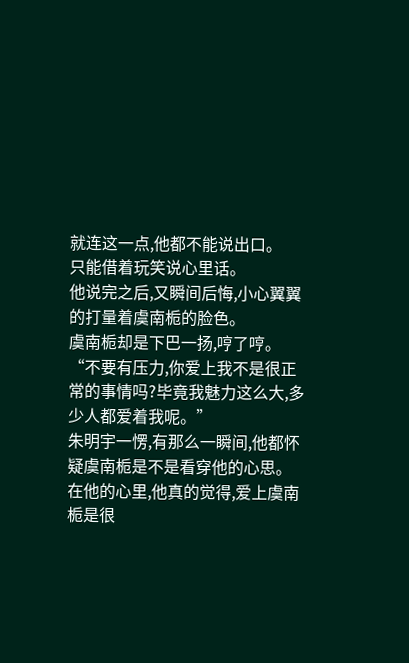就连这一点,他都不能说出口。
只能借着玩笑说心里话。
他说完之后,又瞬间后悔,小心翼翼的打量着虞南栀的脸色。
虞南栀却是下巴一扬,哼了哼。
“不要有压力,你爱上我不是很正常的事情吗?毕竟我魅力这么大,多少人都爱着我呢。”
朱明宇一愣,有那么一瞬间,他都怀疑虞南栀是不是看穿他的心思。
在他的心里,他真的觉得,爱上虞南栀是很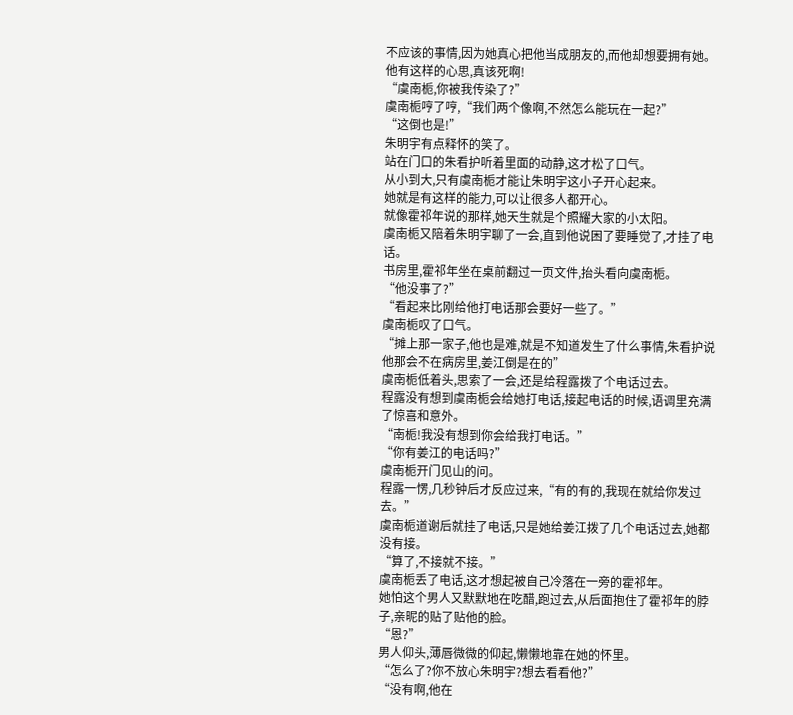不应该的事情,因为她真心把他当成朋友的,而他却想要拥有她。
他有这样的心思,真该死啊!
“虞南栀,你被我传染了?”
虞南栀哼了哼,“我们两个像啊,不然怎么能玩在一起?”
“这倒也是!”
朱明宇有点释怀的笑了。
站在门口的朱看护听着里面的动静,这才松了口气。
从小到大,只有虞南栀才能让朱明宇这小子开心起来。
她就是有这样的能力,可以让很多人都开心。
就像霍祁年说的那样,她天生就是个照耀大家的小太阳。
虞南栀又陪着朱明宇聊了一会,直到他说困了要睡觉了,才挂了电话。
书房里,霍祁年坐在桌前翻过一页文件,抬头看向虞南栀。
“他没事了?”
“看起来比刚给他打电话那会要好一些了。”
虞南栀叹了口气。
“摊上那一家子,他也是难,就是不知道发生了什么事情,朱看护说他那会不在病房里,姜江倒是在的”
虞南栀低着头,思索了一会,还是给程露拨了个电话过去。
程露没有想到虞南栀会给她打电话,接起电话的时候,语调里充满了惊喜和意外。
“南栀!我没有想到你会给我打电话。”
“你有姜江的电话吗?”
虞南栀开门见山的问。
程露一愣,几秒钟后才反应过来,“有的有的,我现在就给你发过去。”
虞南栀道谢后就挂了电话,只是她给姜江拨了几个电话过去,她都没有接。
“算了,不接就不接。”
虞南栀丢了电话,这才想起被自己冷落在一旁的霍祁年。
她怕这个男人又默默地在吃醋,跑过去,从后面抱住了霍祁年的脖子,亲昵的贴了贴他的脸。
“恩?”
男人仰头,薄唇微微的仰起,懒懒地靠在她的怀里。
“怎么了?你不放心朱明宇?想去看看他?”
“没有啊,他在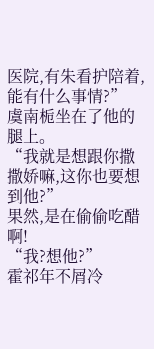医院,有朱看护陪着,能有什么事情?”
虞南栀坐在了他的腿上。
“我就是想跟你撒撒娇嘛,这你也要想到他?”
果然,是在偷偷吃醋啊!
“我?想他?”
霍祁年不屑冷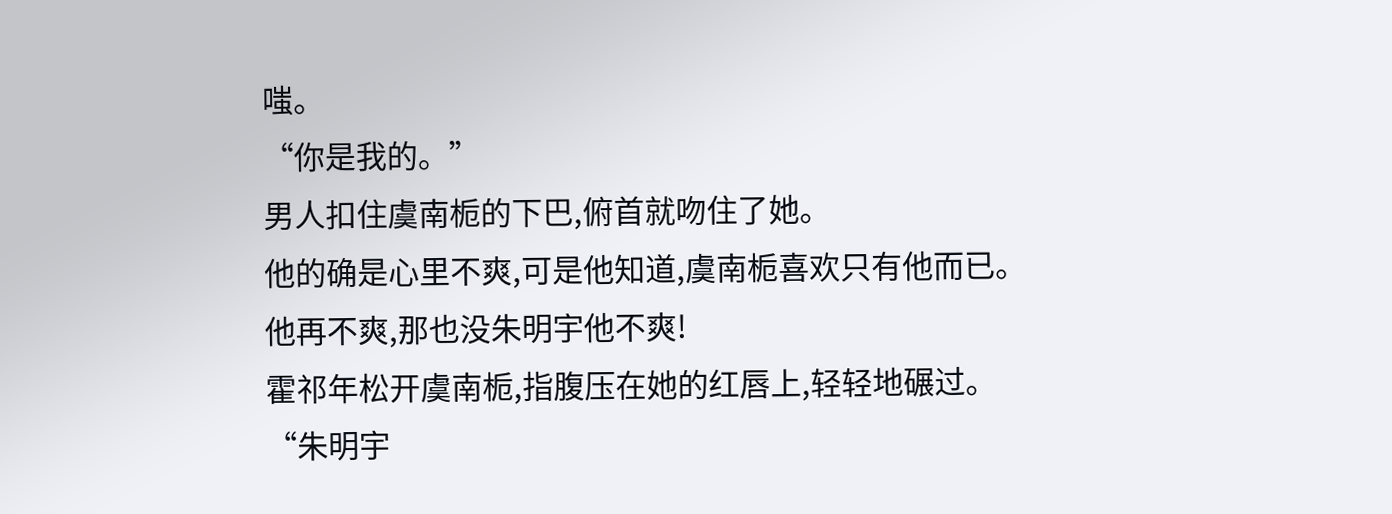嗤。
“你是我的。”
男人扣住虞南栀的下巴,俯首就吻住了她。
他的确是心里不爽,可是他知道,虞南栀喜欢只有他而已。
他再不爽,那也没朱明宇他不爽!
霍祁年松开虞南栀,指腹压在她的红唇上,轻轻地碾过。
“朱明宇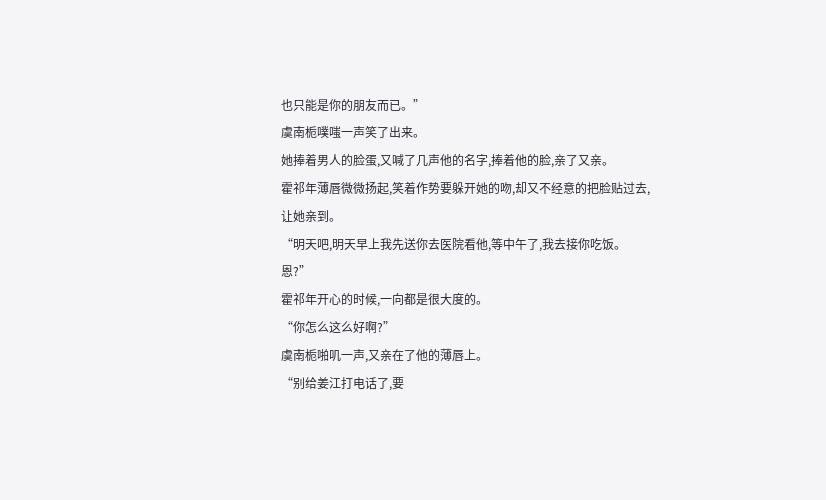也只能是你的朋友而已。”
虞南栀噗嗤一声笑了出来。
她捧着男人的脸蛋,又喊了几声他的名字,捧着他的脸,亲了又亲。
霍祁年薄唇微微扬起,笑着作势要躲开她的吻,却又不经意的把脸贴过去,让她亲到。
“明天吧,明天早上我先送你去医院看他,等中午了,我去接你吃饭。恩?”
霍祁年开心的时候,一向都是很大度的。
“你怎么这么好啊?”
虞南栀啪叽一声,又亲在了他的薄唇上。
“别给姜江打电话了,要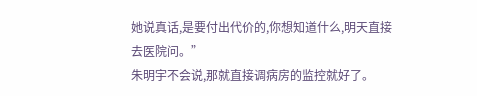她说真话,是要付出代价的,你想知道什么,明天直接去医院问。”
朱明宇不会说,那就直接调病房的监控就好了。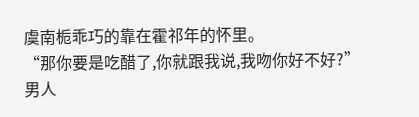虞南栀乖巧的靠在霍祁年的怀里。
“那你要是吃醋了,你就跟我说,我吻你好不好?”
男人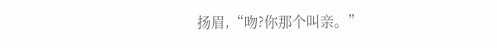扬眉,“吻?你那个叫亲。”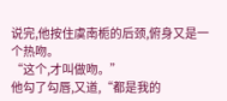说完,他按住虞南栀的后颈,俯身又是一个热吻。
“这个,才叫做吻。”
他勾了勾唇,又道,“都是我的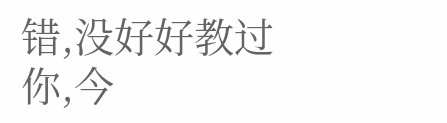错,没好好教过你,今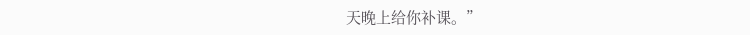天晚上给你补课。”